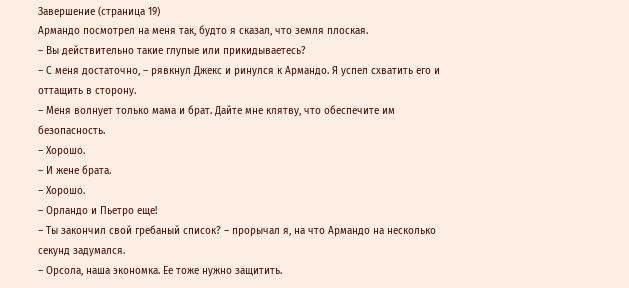Завершение (страница 19)
Армандо посмотрел на меня так, будто я сказал, что земля плоская.
– Вы действительно такие глупые или прикидываетесь?
– С меня достаточно, – рявкнул Джекс и ринулся к Армандо. Я успел схватить его и оттащить в сторону.
– Меня волнует только мама и брат. Дайте мне клятву, что обеспечите им безопасность.
– Хорошо.
– И жене брата.
– Хорошо.
– Орландо и Пьетро еще!
– Ты закончил свой гребаный список? – прорычал я, на что Армандо на несколько секунд задумался.
– Орсола, наша экономка. Ее тоже нужно защитить.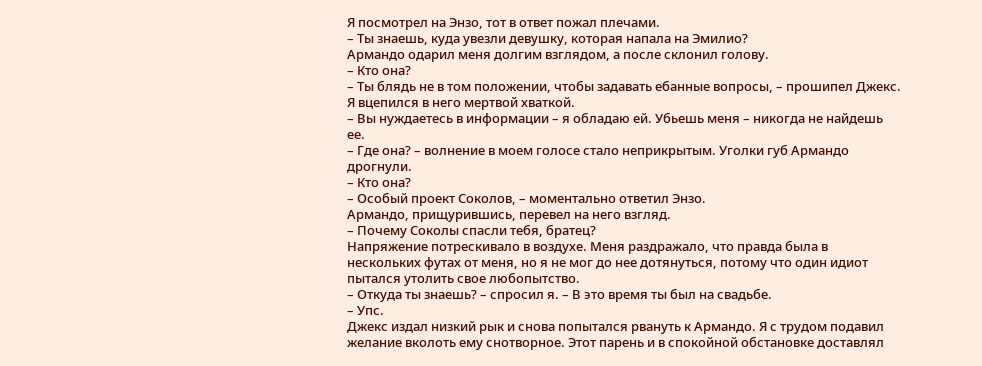Я посмотрел на Энзо, тот в ответ пожал плечами.
– Ты знаешь, куда увезли девушку, которая напала на Эмилио?
Армандо одарил меня долгим взглядом, а после склонил голову.
– Кто она?
– Ты блядь не в том положении, чтобы задавать ебанные вопросы, – прошипел Джекс. Я вцепился в него мертвой хваткой.
– Вы нуждаетесь в информации – я обладаю ей. Убьешь меня – никогда не найдешь ее.
– Где она? – волнение в моем голосе стало неприкрытым. Уголки губ Армандо дрогнули.
– Кто она?
– Особый проект Соколов, – моментально ответил Энзо.
Армандо, прищурившись, перевел на него взгляд.
– Почему Соколы спасли тебя, братец?
Напряжение потрескивало в воздухе. Меня раздражало, что правда была в нескольких футах от меня, но я не мог до нее дотянуться, потому что один идиот пытался утолить свое любопытство.
– Откуда ты знаешь? – спросил я. – В это время ты был на свадьбе.
– Упс.
Джекс издал низкий рык и снова попытался рвануть к Армандо. Я с трудом подавил желание вколоть ему снотворное. Этот парень и в спокойной обстановке доставлял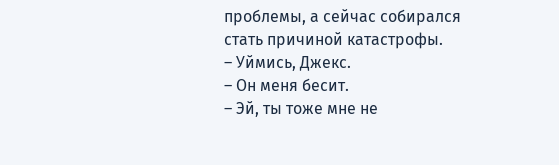проблемы, а сейчас собирался стать причиной катастрофы.
– Уймись, Джекс.
– Он меня бесит.
– Эй, ты тоже мне не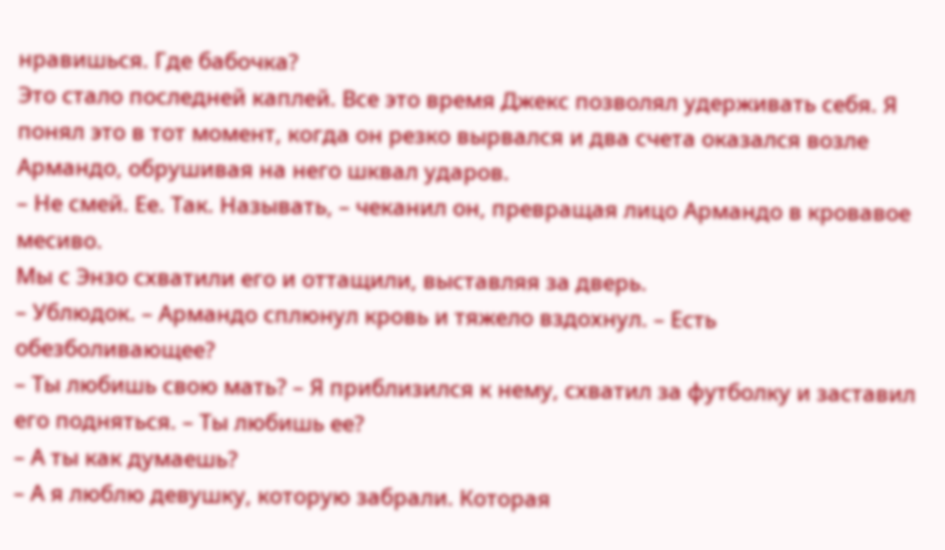нравишься. Где бабочка?
Это стало последней каплей. Все это время Джекс позволял удерживать себя. Я понял это в тот момент, когда он резко вырвался и два счета оказался возле Армандо, обрушивая на него шквал ударов.
– Не смей. Ее. Так. Называть, – чеканил он, превращая лицо Армандо в кровавое месиво.
Мы с Энзо схватили его и оттащили, выставляя за дверь.
– Ублюдок. – Армандо сплюнул кровь и тяжело вздохнул. – Есть обезболивающее?
– Ты любишь свою мать? – Я приблизился к нему, схватил за футболку и заставил его подняться. – Ты любишь ее?
– А ты как думаешь?
– А я люблю девушку, которую забрали. Которая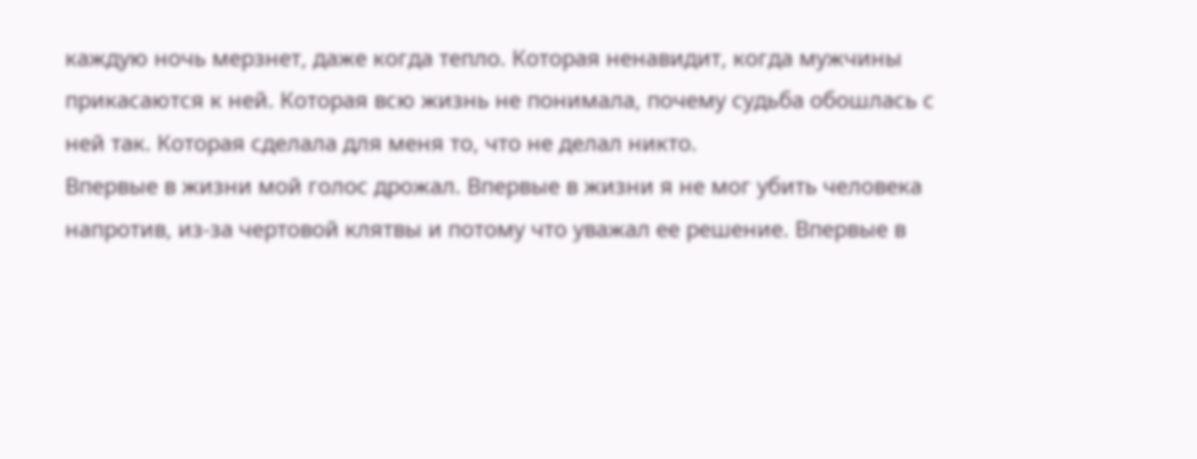каждую ночь мерзнет, даже когда тепло. Которая ненавидит, когда мужчины прикасаются к ней. Которая всю жизнь не понимала, почему судьба обошлась с ней так. Которая сделала для меня то, что не делал никто.
Впервые в жизни мой голос дрожал. Впервые в жизни я не мог убить человека напротив, из-за чертовой клятвы и потому что уважал ее решение. Впервые в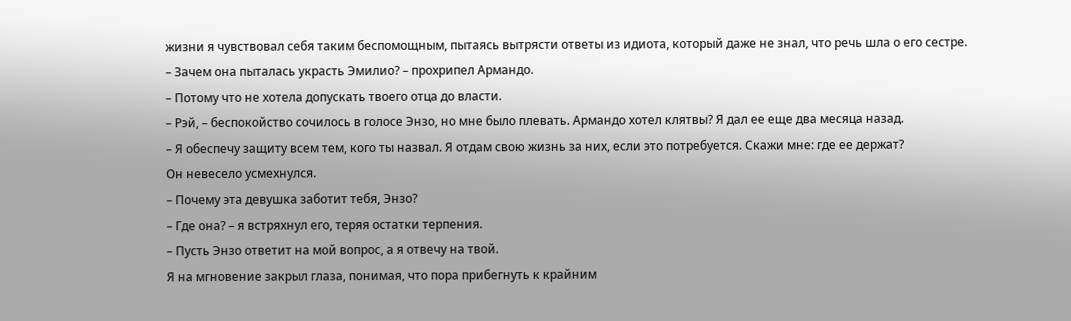жизни я чувствовал себя таким беспомощным, пытаясь вытрясти ответы из идиота, который даже не знал, что речь шла о его сестре.
– Зачем она пыталась украсть Эмилио? – прохрипел Армандо.
– Потому что не хотела допускать твоего отца до власти.
– Рэй, – беспокойство сочилось в голосе Энзо, но мне было плевать. Армандо хотел клятвы? Я дал ее еще два месяца назад.
– Я обеспечу защиту всем тем, кого ты назвал. Я отдам свою жизнь за них, если это потребуется. Скажи мне: где ее держат?
Он невесело усмехнулся.
– Почему эта девушка заботит тебя, Энзо?
– Где она? – я встряхнул его, теряя остатки терпения.
– Пусть Энзо ответит на мой вопрос, а я отвечу на твой.
Я на мгновение закрыл глаза, понимая, что пора прибегнуть к крайним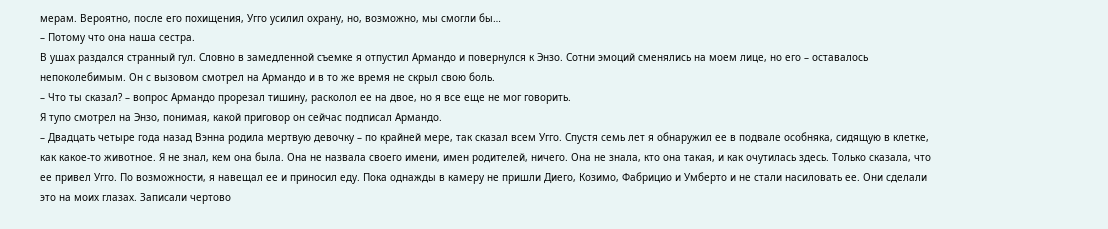мерам. Вероятно, после его похищения, Угго усилил охрану, но, возможно, мы смогли бы…
– Потому что она наша сестра.
В ушах раздался странный гул. Словно в замедленной съемке я отпустил Армандо и повернулся к Энзо. Сотни эмоций сменялись на моем лице, но его – оставалось непоколебимым. Он с вызовом смотрел на Армандо и в то же время не скрыл свою боль.
– Что ты сказал? – вопрос Армандо прорезал тишину, расколол ее на двое, но я все еще не мог говорить.
Я тупо смотрел на Энзо, понимая, какой приговор он сейчас подписал Армандо.
– Двадцать четыре года назад Вэнна родила мертвую девочку – по крайней мере, так сказал всем Угго. Спустя семь лет я обнаружил ее в подвале особняка, сидящую в клетке, как какое-то животное. Я не знал, кем она была. Она не назвала своего имени, имен родителей, ничего. Она не знала, кто она такая, и как очутилась здесь. Только сказала, что ее привел Угго. По возможности, я навещал ее и приносил еду. Пока однажды в камеру не пришли Диего, Козимо, Фабрицио и Умберто и не стали насиловать ее. Они сделали это на моих глазах. Записали чертово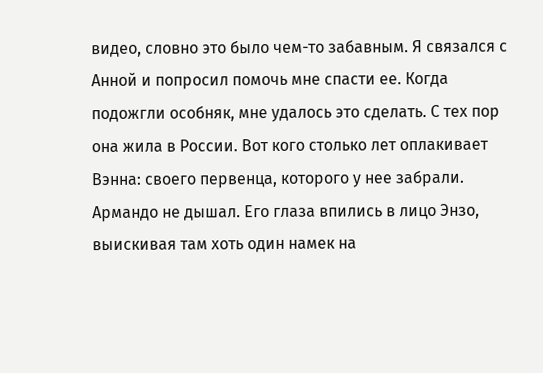видео, словно это было чем-то забавным. Я связался с Анной и попросил помочь мне спасти ее. Когда подожгли особняк, мне удалось это сделать. С тех пор она жила в России. Вот кого столько лет оплакивает Вэнна: своего первенца, которого у нее забрали.
Армандо не дышал. Его глаза впились в лицо Энзо, выискивая там хоть один намек на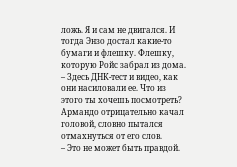ложь. Я и сам не двигался. И тогда Энзо достал какие-то бумаги и флешку. Флешку, которую Ройс забрал из дома.
– Здесь ДНК-тест и видео, как они насиловали ее. Что из этого ты хочешь посмотреть?
Армандо отрицательно качал головой, словно пытался отмахнуться от его слов.
– Это не может быть правдой.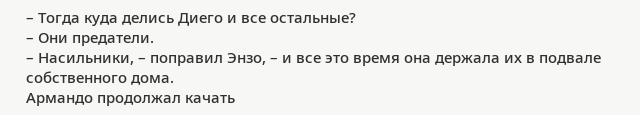– Тогда куда делись Диего и все остальные?
– Они предатели.
– Насильники, – поправил Энзо, – и все это время она держала их в подвале собственного дома.
Армандо продолжал качать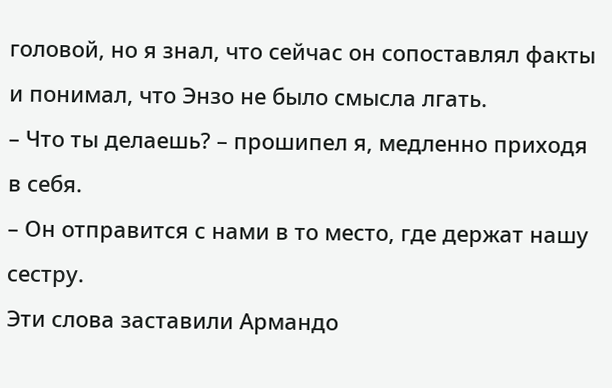головой, но я знал, что сейчас он сопоставлял факты и понимал, что Энзо не было смысла лгать.
– Что ты делаешь? – прошипел я, медленно приходя в себя.
– Он отправится с нами в то место, где держат нашу сестру.
Эти слова заставили Армандо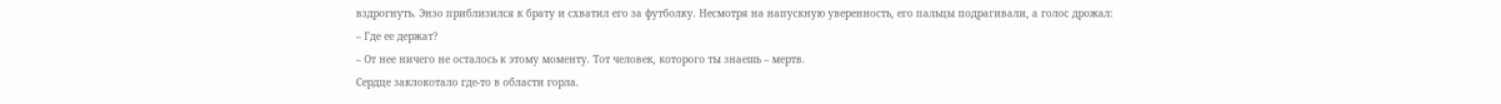вздрогнуть. Энзо приблизился к брату и схватил его за футболку. Несмотря на напускную уверенность, его пальцы подрагивали, а голос дрожал:
– Где ее держат?
– От нее ничего не осталось к этому моменту. Тот человек, которого ты знаешь – мертв.
Сердце заклокотало где-то в области горла.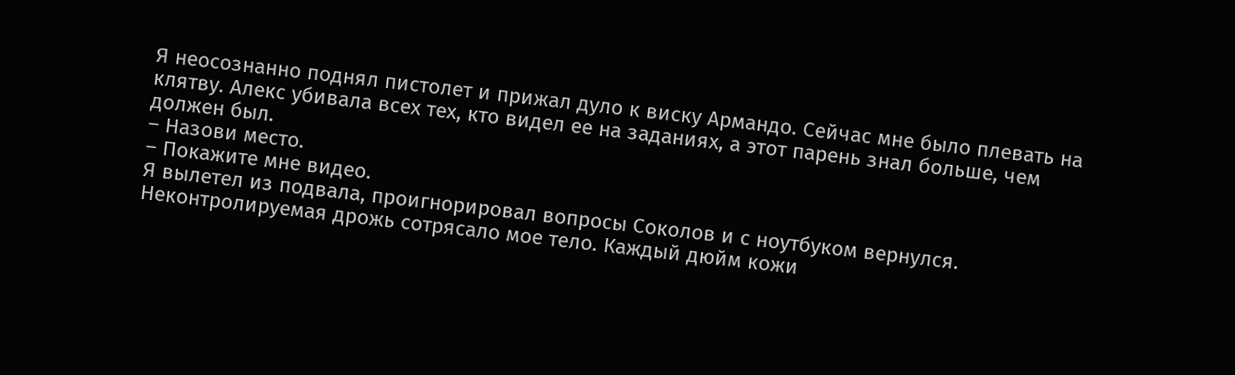Я неосознанно поднял пистолет и прижал дуло к виску Армандо. Сейчас мне было плевать на клятву. Алекс убивала всех тех, кто видел ее на заданиях, а этот парень знал больше, чем должен был.
– Назови место.
– Покажите мне видео.
Я вылетел из подвала, проигнорировал вопросы Соколов и с ноутбуком вернулся. Неконтролируемая дрожь сотрясало мое тело. Каждый дюйм кожи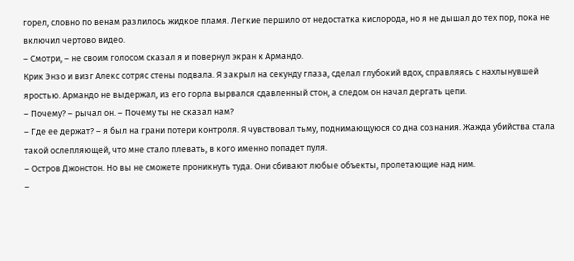горел, словно по венам разлилось жидкое пламя. Легкие першило от недостатка кислорода, но я не дышал до тех пор, пока не включил чертово видео.
– Смотри, – не своим голосом сказал я и повернул экран к Армандо.
Крик Энзо и визг Алекс сотряс стены подвала. Я закрыл на секунду глаза, сделал глубокий вдох, справляясь с нахлынувшей яростью. Армандо не выдержал, из его горла вырвался сдавленный стон, а следом он начал дергать цепи.
– Почему? – рычал он. – Почему ты не сказал нам?
– Где ее держат? – я был на грани потери контроля. Я чувствовал тьму, поднимающуюся со дна сознания. Жажда убийства стала такой ослепляющей, что мне стало плевать, в кого именно попадет пуля.
– Остров Джонстон. Но вы не сможете проникнуть туда. Они сбивают любые объекты, пролетающие над ним.
–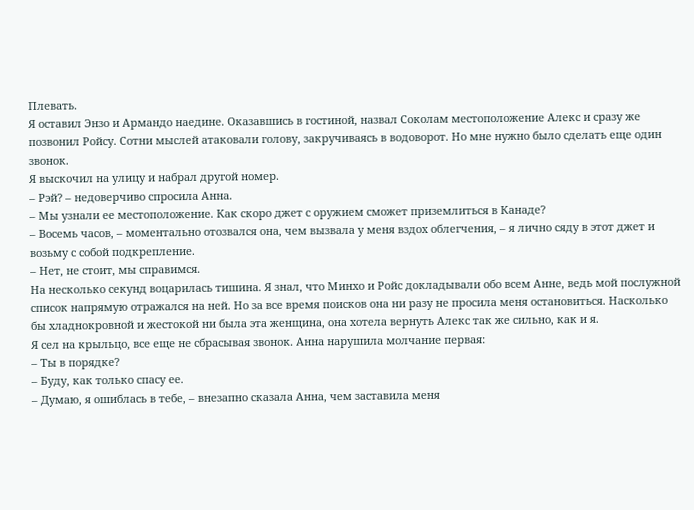Плевать.
Я оставил Энзо и Армандо наедине. Оказавшись в гостиной, назвал Соколам местоположение Алекс и сразу же позвонил Ройсу. Сотни мыслей атаковали голову, закручиваясь в водоворот. Но мне нужно было сделать еще один звонок.
Я выскочил на улицу и набрал другой номер.
– Рэй? – недоверчиво спросила Анна.
– Мы узнали ее местоположение. Как скоро джет с оружием сможет приземлиться в Канаде?
– Восемь часов, – моментально отозвался она, чем вызвала у меня вздох облегчения, – я лично сяду в этот джет и возьму с собой подкрепление.
– Нет, не стоит, мы справимся.
На несколько секунд воцарилась тишина. Я знал, что Минхо и Ройс докладывали обо всем Анне, ведь мой послужной список напрямую отражался на ней. Но за все время поисков она ни разу не просила меня остановиться. Насколько бы хладнокровной и жестокой ни была эта женщина, она хотела вернуть Алекс так же сильно, как и я.
Я сел на крыльцо, все еще не сбрасывая звонок. Анна нарушила молчание первая:
– Ты в порядке?
– Буду, как только спасу ее.
– Думаю, я ошиблась в тебе, – внезапно сказала Анна, чем заставила меня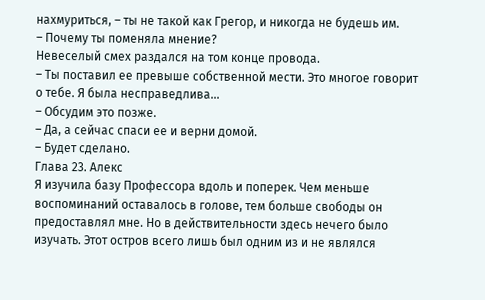нахмуриться, – ты не такой как Грегор, и никогда не будешь им.
– Почему ты поменяла мнение?
Невеселый смех раздался на том конце провода.
– Ты поставил ее превыше собственной мести. Это многое говорит о тебе. Я была несправедлива…
– Обсудим это позже.
– Да, а сейчас спаси ее и верни домой.
– Будет сделано.
Глава 23. Алекс
Я изучила базу Профессора вдоль и поперек. Чем меньше воспоминаний оставалось в голове, тем больше свободы он предоставлял мне. Но в действительности здесь нечего было изучать. Этот остров всего лишь был одним из и не являлся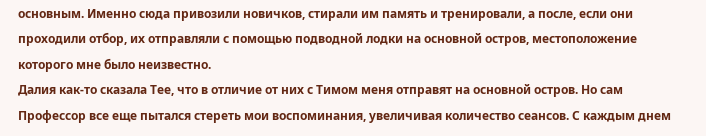основным. Именно сюда привозили новичков, стирали им память и тренировали, а после, если они проходили отбор, их отправляли с помощью подводной лодки на основной остров, местоположение которого мне было неизвестно.
Далия как-то сказала Тее, что в отличие от них с Тимом меня отправят на основной остров. Но сам Профессор все еще пытался стереть мои воспоминания, увеличивая количество сеансов. С каждым днем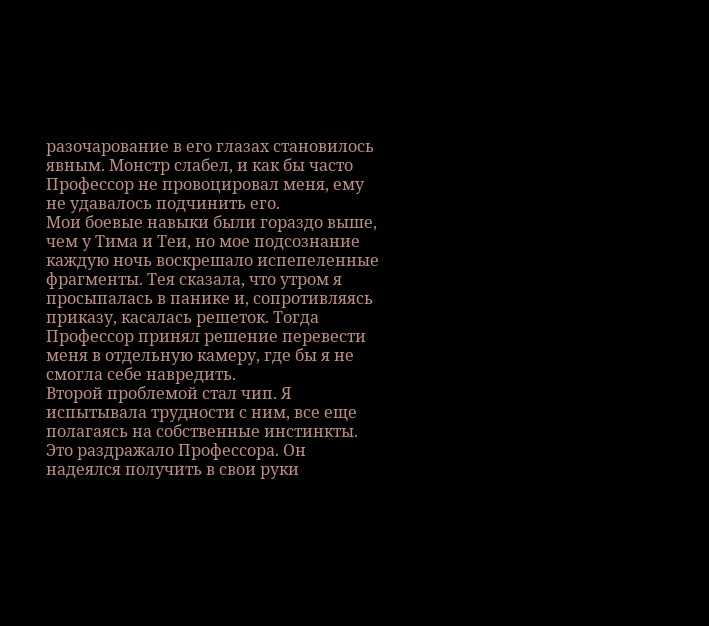разочарование в его глазах становилось явным. Монстр слабел, и как бы часто Профессор не провоцировал меня, ему не удавалось подчинить его.
Мои боевые навыки были гораздо выше, чем у Тима и Теи, но мое подсознание каждую ночь воскрешало испепеленные фрагменты. Тея сказала, что утром я просыпалась в панике и, сопротивляясь приказу, касалась решеток. Тогда Профессор принял решение перевести меня в отдельную камеру, где бы я не смогла себе навредить.
Второй проблемой стал чип. Я испытывала трудности с ним, все еще полагаясь на собственные инстинкты. Это раздражало Профессора. Он надеялся получить в свои руки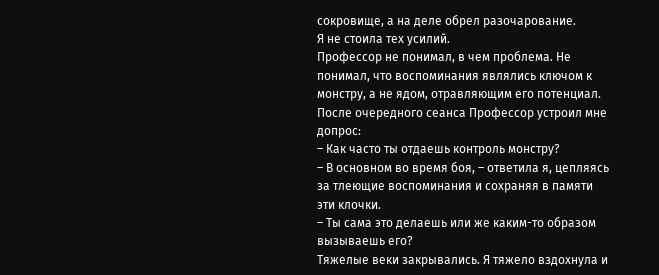сокровище, а на деле обрел разочарование.
Я не стоила тех усилий.
Профессор не понимал, в чем проблема. Не понимал, что воспоминания являлись ключом к монстру, а не ядом, отравляющим его потенциал. После очередного сеанса Профессор устроил мне допрос:
– Как часто ты отдаешь контроль монстру?
– В основном во время боя, – ответила я, цепляясь за тлеющие воспоминания и сохраняя в памяти эти клочки.
– Ты сама это делаешь или же каким-то образом вызываешь его?
Тяжелые веки закрывались. Я тяжело вздохнула и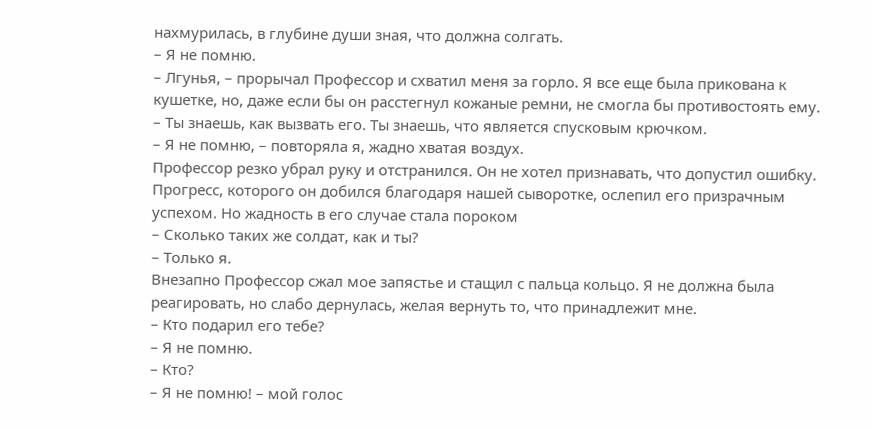нахмурилась, в глубине души зная, что должна солгать.
– Я не помню.
– Лгунья, – прорычал Профессор и схватил меня за горло. Я все еще была прикована к кушетке, но, даже если бы он расстегнул кожаные ремни, не смогла бы противостоять ему. – Ты знаешь, как вызвать его. Ты знаешь, что является спусковым крючком.
– Я не помню, – повторяла я, жадно хватая воздух.
Профессор резко убрал руку и отстранился. Он не хотел признавать, что допустил ошибку. Прогресс, которого он добился благодаря нашей сыворотке, ослепил его призрачным успехом. Но жадность в его случае стала пороком
– Сколько таких же солдат, как и ты?
– Только я.
Внезапно Профессор сжал мое запястье и стащил с пальца кольцо. Я не должна была реагировать, но слабо дернулась, желая вернуть то, что принадлежит мне.
– Кто подарил его тебе?
– Я не помню.
– Кто?
– Я не помню! – мой голос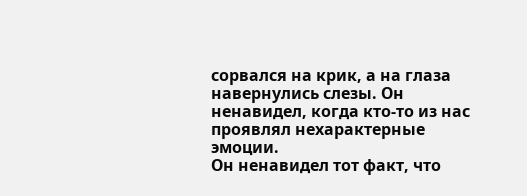сорвался на крик, а на глаза навернулись слезы. Он ненавидел, когда кто-то из нас проявлял нехарактерные эмоции.
Он ненавидел тот факт, что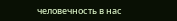человечность в нас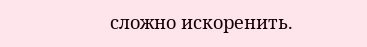сложно искоренить.